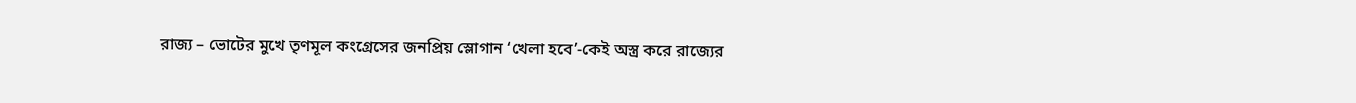রাজ্য – ভোটের মুখে তৃণমূল কংগ্রেসের জনপ্রিয় স্লোগান ‘খেলা হবে’-কেই অস্ত্র করে রাজ্যের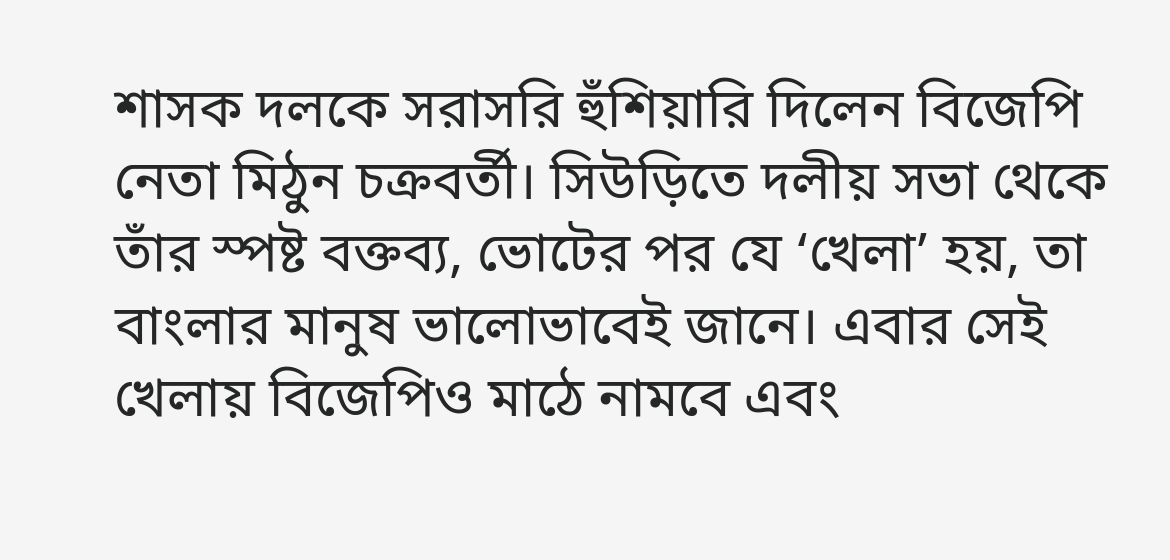শাসক দলকে সরাসরি হুঁশিয়ারি দিলেন বিজেপি নেতা মিঠুন চক্রবর্তী। সিউড়িতে দলীয় সভা থেকে তাঁর স্পষ্ট বক্তব্য, ভোটের পর যে ‘খেলা’ হয়, তা বাংলার মানুষ ভালোভাবেই জানে। এবার সেই খেলায় বিজেপিও মাঠে নামবে এবং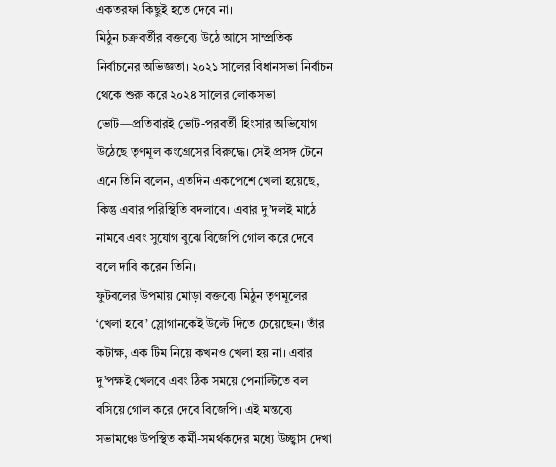একতরফা কিছুই হতে দেবে না।
মিঠুন চক্রবর্তীর বক্তব্যে উঠে আসে সাম্প্রতিক নির্বাচনের অভিজ্ঞতা। ২০২১ সালের বিধানসভা নির্বাচন থেকে শুরু করে ২০২৪ সালের লোকসভা ভোট—প্রতিবারই ভোট-পরবর্তী হিংসার অভিযোগ উঠেছে তৃণমূল কংগ্রেসের বিরুদ্ধে। সেই প্রসঙ্গ টেনে এনে তিনি বলেন, এতদিন একপেশে খেলা হয়েছে, কিন্তু এবার পরিস্থিতি বদলাবে। এবার দু’দলই মাঠে নামবে এবং সুযোগ বুঝে বিজেপি গোল করে দেবে বলে দাবি করেন তিনি।
ফুটবলের উপমায় মোড়া বক্তব্যে মিঠুন তৃণমূলের ‘খেলা হবে’ স্লোগানকেই উল্টে দিতে চেয়েছেন। তাঁর কটাক্ষ, এক টিম নিয়ে কখনও খেলা হয় না। এবার দু’পক্ষই খেলবে এবং ঠিক সময়ে পেনাল্টিতে বল বসিয়ে গোল করে দেবে বিজেপি। এই মন্তব্যে সভামঞ্চে উপস্থিত কর্মী-সমর্থকদের মধ্যে উচ্ছ্বাস দেখা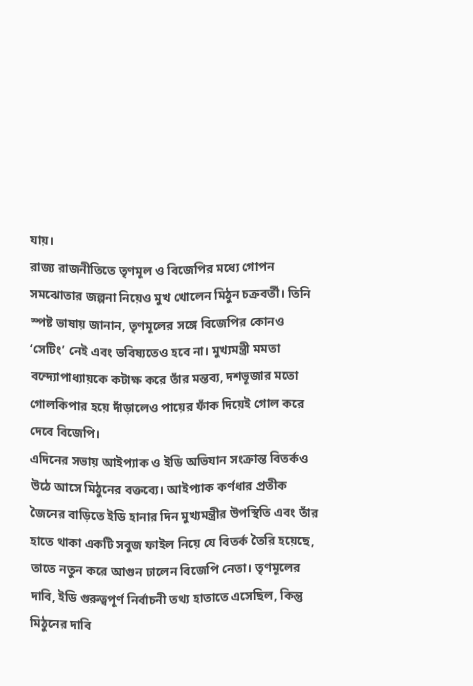যায়।
রাজ্য রাজনীতিতে তৃণমূল ও বিজেপির মধ্যে গোপন সমঝোতার জল্পনা নিয়েও মুখ খোলেন মিঠুন চক্রবর্তী। তিনি স্পষ্ট ভাষায় জানান, তৃণমূলের সঙ্গে বিজেপির কোনও ‘সেটিং’ নেই এবং ভবিষ্যতেও হবে না। মুখ্যমন্ত্রী মমতা বন্দ্যোপাধ্যায়কে কটাক্ষ করে তাঁর মন্তব্য, দশভূজার মতো গোলকিপার হয়ে দাঁড়ালেও পায়ের ফাঁক দিয়েই গোল করে দেবে বিজেপি।
এদিনের সভায় আইপ্যাক ও ইডি অভিযান সংক্রান্ত বিতর্কও উঠে আসে মিঠুনের বক্তব্যে। আইপ্যাক কর্ণধার প্রতীক জৈনের বাড়িতে ইডি হানার দিন মুখ্যমন্ত্রীর উপস্থিতি এবং তাঁর হাতে থাকা একটি সবুজ ফাইল নিয়ে যে বিতর্ক তৈরি হয়েছে, তাতে নতুন করে আগুন ঢালেন বিজেপি নেতা। তৃণমূলের দাবি, ইডি গুরুত্বপূর্ণ নির্বাচনী তথ্য হাতাতে এসেছিল, কিন্তু মিঠুনের দাবি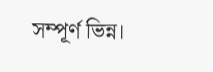সম্পূর্ণ ভিন্ন।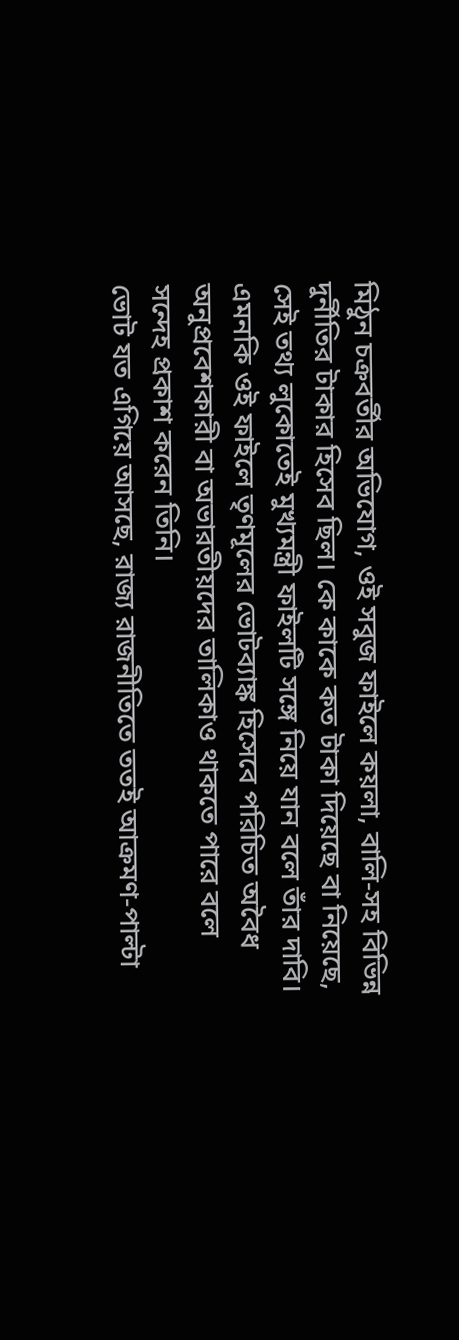মিঠুন চক্রবর্তীর অভিযোগ, ওই সবুজ ফাইলে কয়লা, বালি-সহ বিভিন্ন দুর্নীতির টাকার হিসেব ছিল। কে কাকে কত টাকা দিয়েছে বা নিয়েছে, সেই তথ্য লুকোতেই মুখ্যমন্ত্রী ফাইলটি সঙ্গে নিয়ে যান বলে তাঁর দাবি। এমনকি ওই ফাইলে তৃণমূলের ভোটব্যাঙ্ক হিসেবে পরিচিত অবৈধ অনুপ্রবেশকারী বা অভারতীয়দের তালিকাও থাকতে পারে বলে সন্দেহ প্রকাশ করেন তিনি।
ভোট যত এগিয়ে আসছে, রাজ্য রাজনীতিতে ততই আক্রমণ-পাল্টা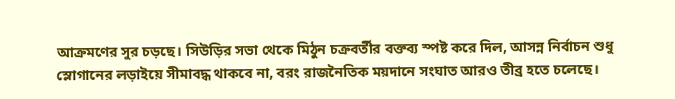আক্রমণের সুর চড়ছে। সিউড়ির সভা থেকে মিঠুন চক্রবর্তীর বক্তব্য স্পষ্ট করে দিল, আসন্ন নির্বাচন শুধু স্লোগানের লড়াইয়ে সীমাবদ্ধ থাকবে না, বরং রাজনৈতিক ময়দানে সংঘাত আরও তীব্র হতে চলেছে।